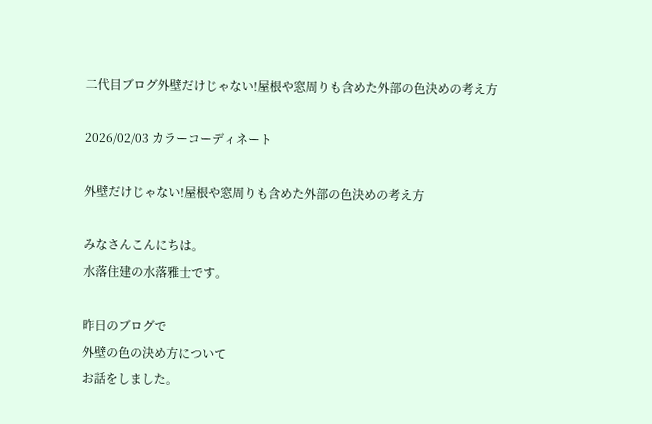二代目ブログ外壁だけじゃない!屋根や窓周りも含めた外部の色決めの考え方

2026/02/03 カラーコーディネート

外壁だけじゃない!屋根や窓周りも含めた外部の色決めの考え方

みなさんこんにちは。
水落住建の水落雅士です。

昨日のブログで
外壁の色の決め方について
お話をしました。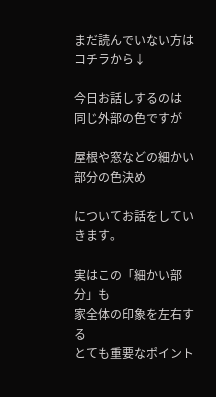まだ読んでいない方はコチラから↓

今日お話しするのは
同じ外部の色ですが

屋根や窓などの細かい部分の色決め

についてお話をしていきます。

実はこの「細かい部分」も
家全体の印象を左右する
とても重要なポイント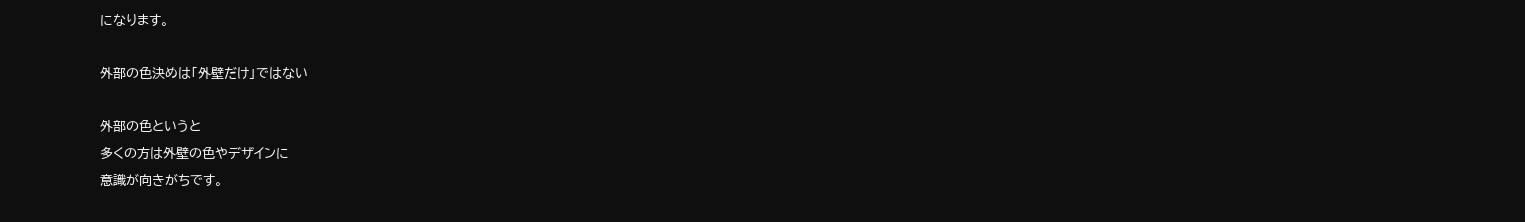になります。

外部の色決めは「外壁だけ」ではない

外部の色というと
多くの方は外壁の色やデザインに
意識が向きがちです。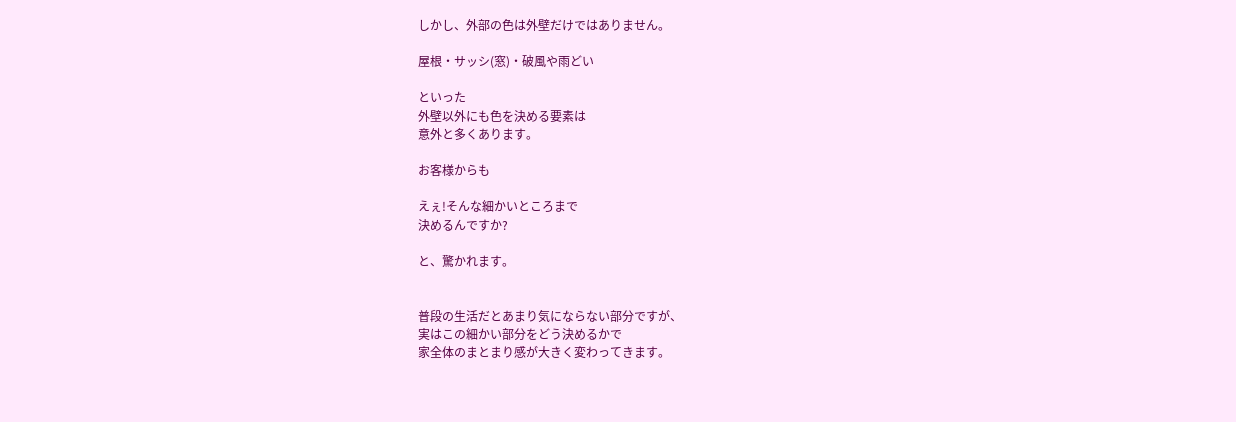しかし、外部の色は外壁だけではありません。

屋根・サッシ(窓)・破風や雨どい

といった
外壁以外にも色を決める要素は
意外と多くあります。

お客様からも

えぇ!そんな細かいところまで
決めるんですか?

と、驚かれます。


普段の生活だとあまり気にならない部分ですが、
実はこの細かい部分をどう決めるかで
家全体のまとまり感が大きく変わってきます。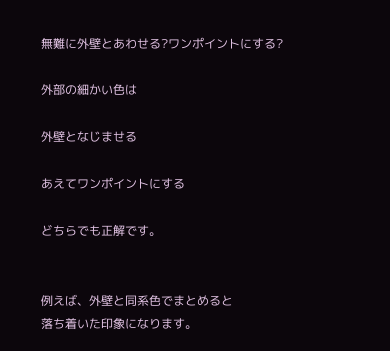無難に外壁とあわせる?ワンポイントにする?

外部の細かい色は

外壁となじませる

あえてワンポイントにする

どちらでも正解です。


例えば、外壁と同系色でまとめると
落ち着いた印象になります。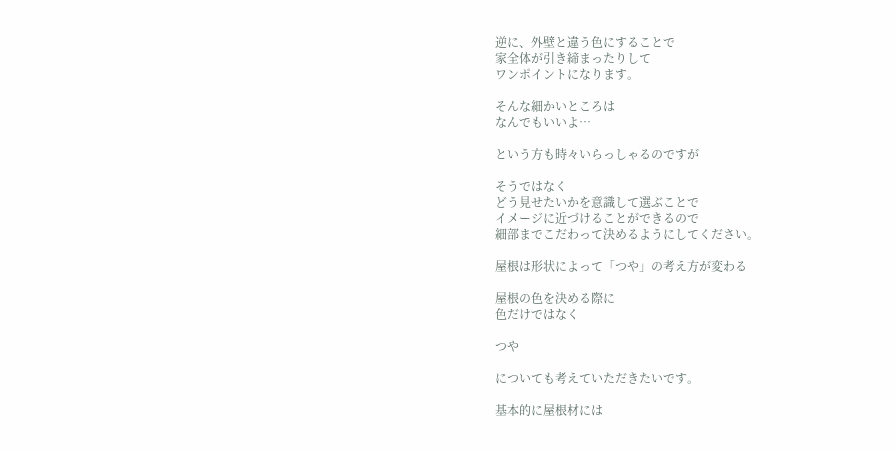逆に、外壁と違う色にすることで
家全体が引き締まったりして
ワンポイントになります。

そんな細かいところは
なんでもいいよ…

という方も時々いらっしゃるのですが

そうではなく
どう見せたいかを意識して選ぶことで
イメージに近づけることができるので
細部までこだわって決めるようにしてください。

屋根は形状によって「つや」の考え方が変わる

屋根の色を決める際に
色だけではなく

つや

についても考えていただきたいです。

基本的に屋根材には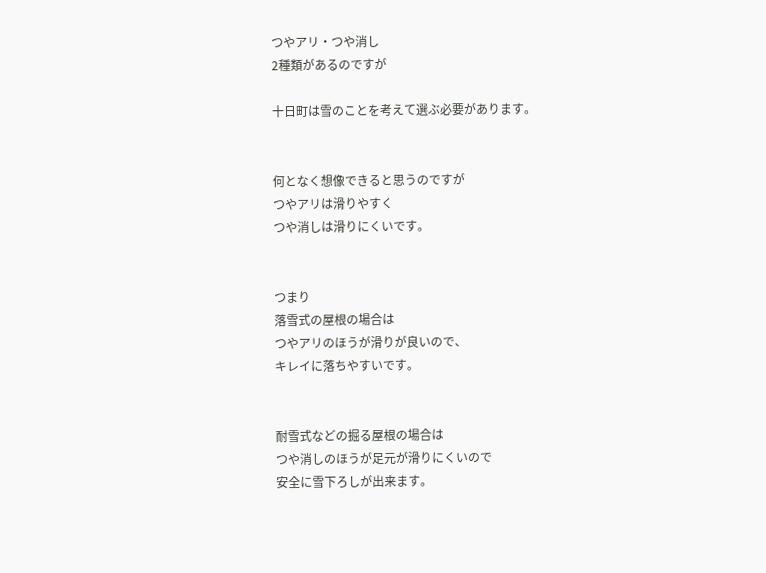つやアリ・つや消し
2種類があるのですが

十日町は雪のことを考えて選ぶ必要があります。


何となく想像できると思うのですが
つやアリは滑りやすく
つや消しは滑りにくいです。


つまり
落雪式の屋根の場合は
つやアリのほうが滑りが良いので、
キレイに落ちやすいです。


耐雪式などの掘る屋根の場合は
つや消しのほうが足元が滑りにくいので
安全に雪下ろしが出来ます。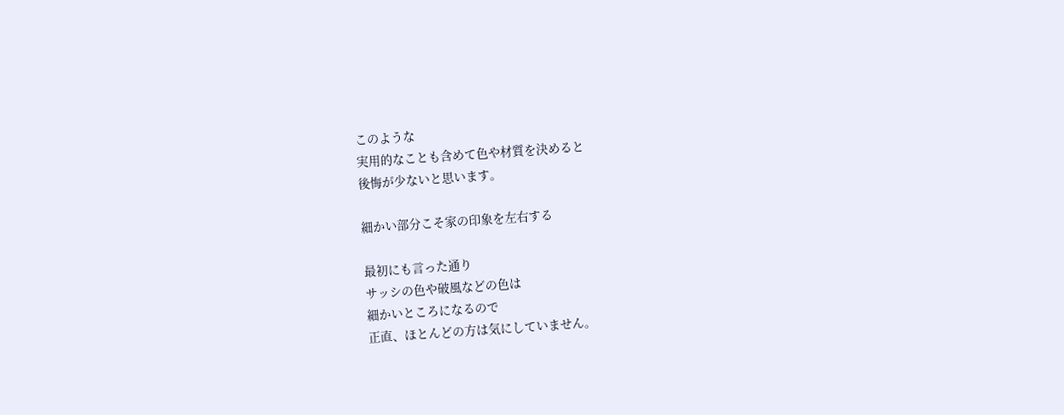このような
実用的なことも含めて色や材質を決めると
後悔が少ないと思います。

細かい部分こそ家の印象を左右する

最初にも言った通り
サッシの色や破風などの色は
細かいところになるので
正直、ほとんどの方は気にしていません。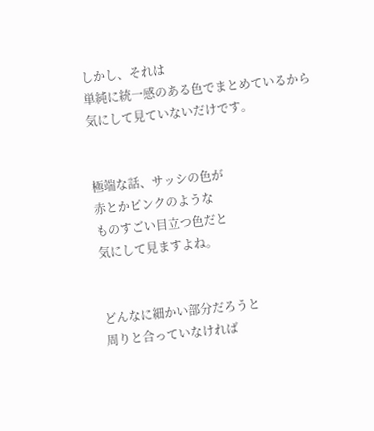しかし、それは
単純に統一感のある色でまとめているから
気にして見ていないだけです。


極端な話、サッシの色が
赤とかピンクのような
ものすごい目立つ色だと
気にして見ますよね。


どんなに細かい部分だろうと
周りと合っていなければ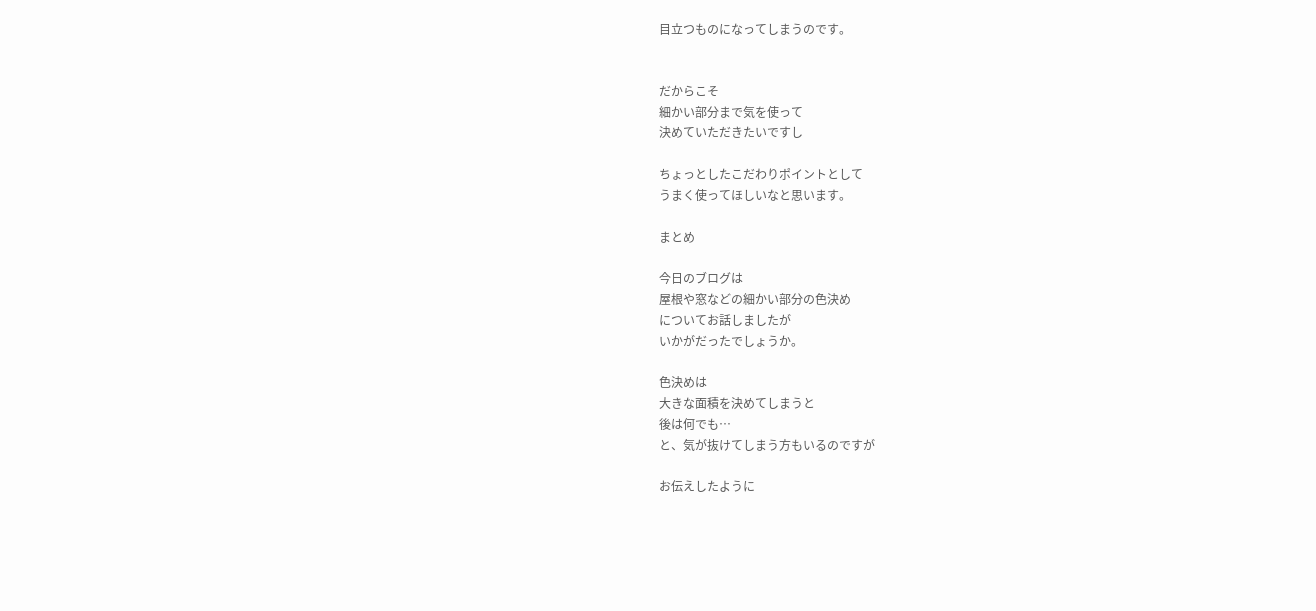目立つものになってしまうのです。


だからこそ
細かい部分まで気を使って
決めていただきたいですし

ちょっとしたこだわりポイントとして
うまく使ってほしいなと思います。

まとめ

今日のブログは
屋根や窓などの細かい部分の色決め
についてお話しましたが
いかがだったでしょうか。

色決めは
大きな面積を決めてしまうと
後は何でも…
と、気が抜けてしまう方もいるのですが

お伝えしたように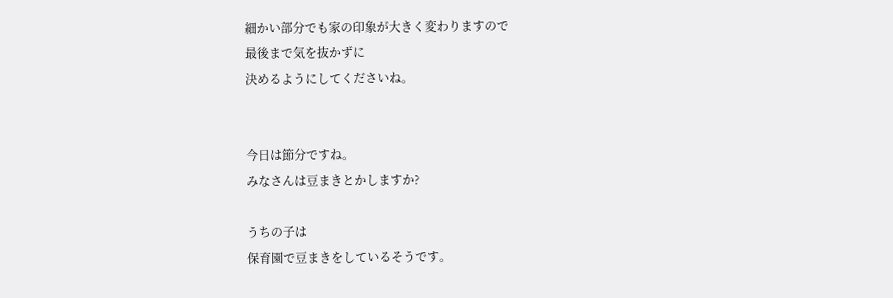細かい部分でも家の印象が大きく変わりますので
最後まで気を抜かずに
決めるようにしてくださいね。


今日は節分ですね。
みなさんは豆まきとかしますか?

うちの子は
保育園で豆まきをしているそうです。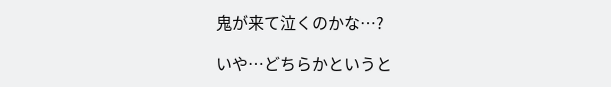鬼が来て泣くのかな…?

いや…どちらかというと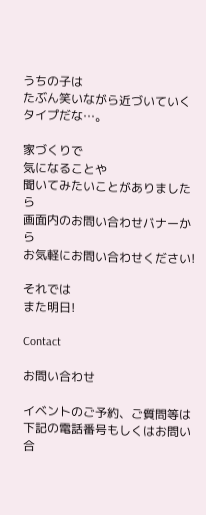うちの子は
たぶん笑いながら近づいていくタイプだな…。

家づくりで
気になることや
聞いてみたいことがありましたら
画面内のお問い合わせバナーから
お気軽にお問い合わせください!

それでは
また明日!

Contact

お問い合わせ

イベントのご予約、ご質問等は下記の電話番号もしくはお問い合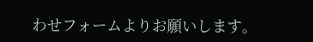わせフォームよりお願いします。